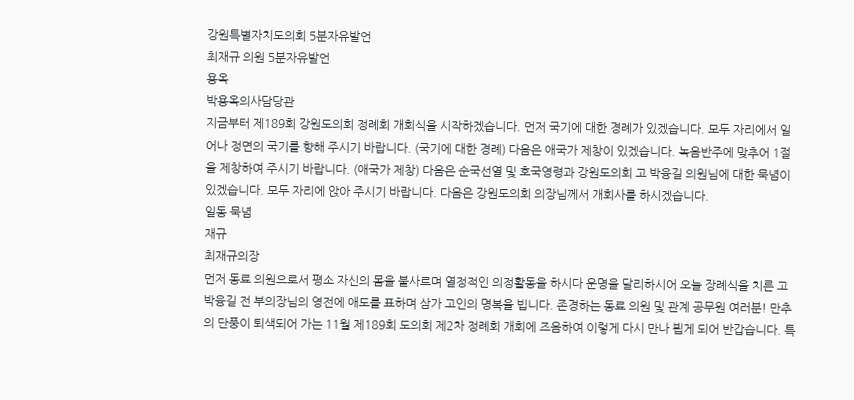강원특별자치도의회 5분자유발언
최재규 의원 5분자유발언
용옥
박용옥의사담당관
지금부터 제189회 강원도의회 정례회 개회식을 시작하겠습니다. 먼저 국기에 대한 경례가 있겠습니다. 모두 자리에서 일어나 정면의 국기를 향해 주시기 바랍니다. (국기에 대한 경례) 다음은 애국가 제창이 있겠습니다. 녹음반주에 맞추어 1절을 제창하여 주시기 바랍니다. (애국가 제창) 다음은 순국선열 및 호국영령과 강원도의회 고 박융길 의원님에 대한 묵념이 있겠습니다. 모두 자리에 앉아 주시기 바랍니다. 다음은 강원도의회 의장님께서 개회사를 하시겠습니다.
일동 묵념
재규
최재규의장
먼저 동료 의원으로서 평소 자신의 몸을 불사르며 열정적인 의정활동을 하시다 운명을 달리하시어 오늘 장례식을 치른 고 박융길 전 부의장님의 영전에 애도를 표하며 삼가 고인의 명복을 빕니다. 존경하는 동료 의원 및 관계 공무원 여러분! 만추의 단풍이 퇴색되어 가는 11월 제189회 도의회 제2차 정례회 개회에 즈음하여 이렇게 다시 만나 뵙게 되어 반갑습니다. 특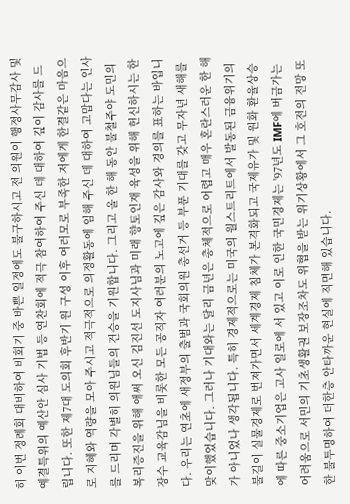히 이번 정례회 대비하여 비회기 중 바쁜 일정에도 불구하시고 전 의원이 행정사무감사 및 예결특위의 예산안 심사 기법 등 연찬회에 적극 참여하여 주신 데 대하여 깊이 감사를 드립니다. 또한 제7대 도의회 후반기 원 구성 이후 여러모로 부족한 저에게 한결같은 마음으로 지혜와 역량을 모아 주시고 적극적으로 의정활동에 임해 주신 데 대하여 고맙다는 인사를 드리며 각별히 의원님들의 건승을 기원합니다. 그리고 올 한 해 동안 불철주야 도민의 복리증진을 위해 애써 오신 김진선 도지사님과 미래 향토인재 육성을 위해 헌신하시는 한장수 교육감님을 비롯한 모든 공직자 여러분의 노고에 깊은 감사와 경의를 표하는 바입니다. 우리는 연초에 새정부의 출범과 국회의원 총선거 등 부푼 기대를 갖고 무자년 새해를 맞이했었습니다. 그러나 기대와는 달리 금년은 총체적으로 어렵고 매우 혼란스러운 한 해가 아니었나 생각됩니다. 특히 경제적으로는 미국의 월스트리트에서 발동된 금융위기의 불길이 실물경제로 번져가면서 세계경제 침체가 본격화되고 국제유가 및 원화 환율상승에 따른 중소기업은 고사 일로에 서 있고 이로 인한 국민경제는 '97년도 IMF에 버금가는 어려움으로 서민의 기초생활권 보장조차도 위협을 받는 위기상황에서 그 호전의 전망 또한 불투명하여 더한층 안타까운 현실에 직면해 있습니다.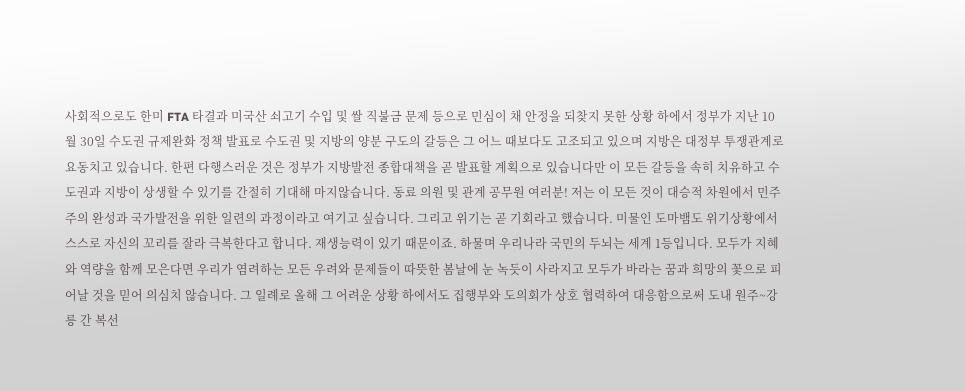사회적으로도 한미 FTA 타결과 미국산 쇠고기 수입 및 쌀 직불금 문제 등으로 민심이 채 안정을 되찾지 못한 상황 하에서 정부가 지난 10월 30일 수도권 규제완화 정책 발표로 수도권 및 지방의 양분 구도의 갈등은 그 어느 때보다도 고조되고 있으며 지방은 대정부 투쟁관계로 요동치고 있습니다. 한편 다행스러운 것은 정부가 지방발전 종합대책을 곧 발표할 계획으로 있습니다만 이 모든 갈등을 속히 치유하고 수도권과 지방이 상생할 수 있기를 간절히 기대해 마지않습니다. 동료 의원 및 관계 공무원 여러분! 저는 이 모든 것이 대승적 차원에서 민주주의 완성과 국가발전을 위한 일련의 과정이라고 여기고 싶습니다. 그리고 위기는 곧 기회라고 했습니다. 미물인 도마뱀도 위기상황에서 스스로 자신의 꼬리를 잘라 극복한다고 합니다. 재생능력이 있기 때문이죠. 하물며 우리나라 국민의 두뇌는 세계 1등입니다. 모두가 지혜와 역량을 함께 모은다면 우리가 염려하는 모든 우려와 문제들이 따뜻한 봄날에 눈 녹듯이 사라지고 모두가 바라는 꿈과 희망의 꽃으로 피어날 것을 믿어 의심치 않습니다. 그 일례로 올해 그 어려운 상황 하에서도 집행부와 도의회가 상호 협력하여 대응함으로써 도내 원주~강릉 간 복선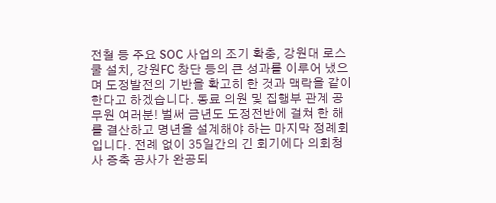전철 등 주요 SOC 사업의 조기 확충, 강원대 로스쿨 설치, 강원FC 창단 등의 큰 성과를 이루어 냈으며 도정발전의 기반을 확고히 한 것과 맥락을 같이 한다고 하겠습니다. 동료 의원 및 집행부 관계 공무원 여러분! 벌써 금년도 도정전반에 걸쳐 한 해를 결산하고 명년을 설계해야 하는 마지막 정례회입니다. 전례 없이 35일간의 긴 회기에다 의회청사 증축 공사가 완공되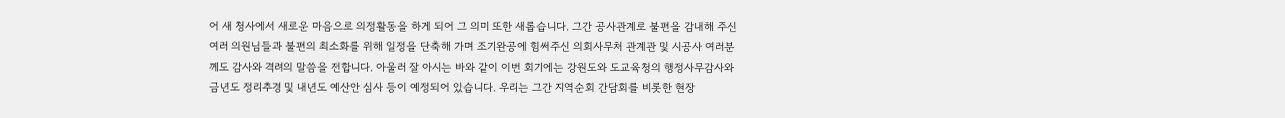어 새 청사에서 새로운 마음으로 의정활동을 하게 되어 그 의미 또한 새롭습니다. 그간 공사관계로 불편을 감내해 주신 여러 의원님들과 불편의 최소화를 위해 일정을 단축해 가며 조기완공에 힘써주신 의회사무처 관계관 및 시공사 여러분께도 감사와 격려의 말씀을 전합니다. 아울러 잘 아시는 바와 같이 이번 회기에는 강원도와 도교육청의 행정사무감사와 금년도 정리추경 및 내년도 예산안 심사 등이 예정되어 있습니다. 우리는 그간 지역순회 간담회를 비롯한 현장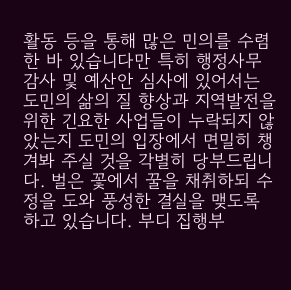활동 등을 통해 많은 민의를 수렴한 바 있습니다만 특히 행정사무감사 및 예산안 심사에 있어서는 도민의 삶의 질 향상과 지역발전을 위한 긴요한 사업들이 누락되지 않았는지 도민의 입장에서 면밀히 챙겨봐 주실 것을 각별히 당부드립니다. 벌은 꽃에서 꿀을 채취하되 수정을 도와 풍성한 결실을 맺도록 하고 있습니다. 부디 집행부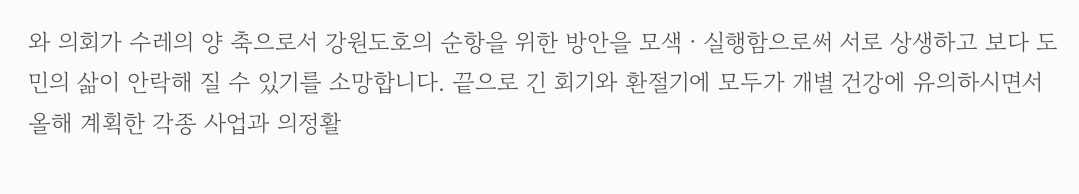와 의회가 수레의 양 축으로서 강원도호의 순항을 위한 방안을 모색ㆍ실행함으로써 서로 상생하고 보다 도민의 삶이 안락해 질 수 있기를 소망합니다. 끝으로 긴 회기와 환절기에 모두가 개별 건강에 유의하시면서 올해 계획한 각종 사업과 의정활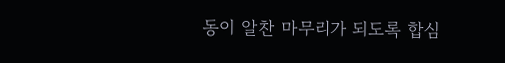동이 알찬 마무리가 되도록 합심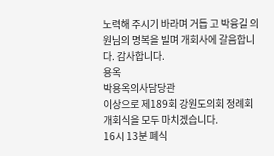노력해 주시기 바라며 거듭 고 박융길 의원님의 명복을 빌며 개회사에 갈음합니다. 감사합니다.
용옥
박용옥의사담당관
이상으로 제189회 강원도의회 정례회 개회식을 모두 마치겠습니다.
16시 13분 폐식